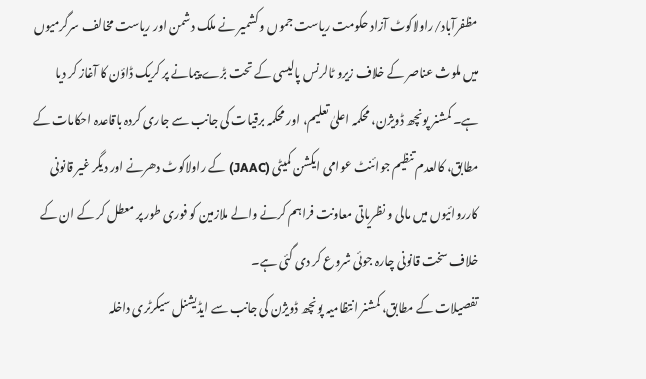مظفرآباد/راولاکوٹ آزاد حکومت ریاست جموں و کشمیر نے ملک دشمن اور ریاست مخالف سرگرمیوں میں ملوث عناصر کے خلاف زیرو ٹالرنس پالیسی کے تحت بڑے پیمانے پر کریک ڈاؤن کا آغاز کر دیا ہے۔ کمشنر پونچھ ڈویژن، محکمہ اعلیٰ تعلیم، اور محکمہ برقیات کی جانب سے جاری کردہ باقاعدہ احکامات کے مطابق، کالعدم تنظیم جوائنٹ عوامی ایکشن کمیٹی (JAAC) کے راولاکوٹ دھرنے اور دیگر غیر قانونی کارروائیوں میں مالی و نظریاتی معاونت فراہم کرنے والے ملازمین کو فوری طور پر معطل کر کے ان کے خلاف سخت قانونی چارہ جوئی شروع کر دی گئی ہے۔
تفصیلات کے مطابق، کمشنر انتظامیہ پونچھ ڈویژن کی جانب سے ایڈیشنل سیکرٹری داخلہ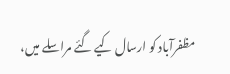مظفرآباد کو ارسال کیے گئے مراسلے میں،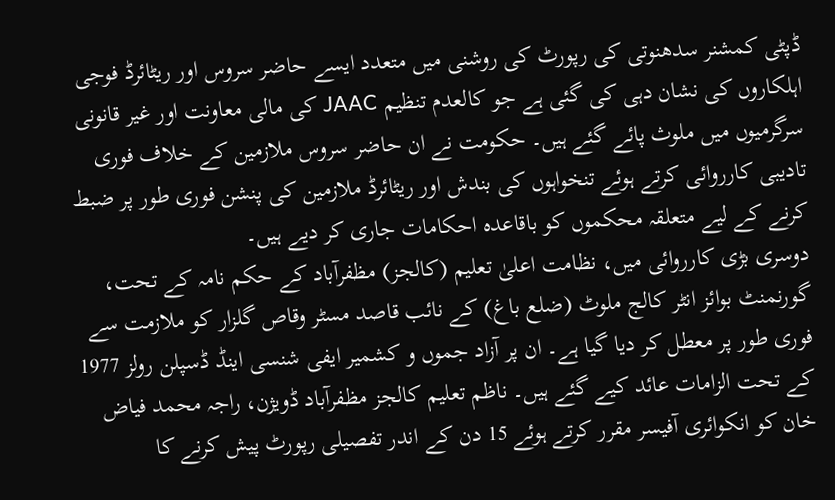ڈپٹی کمشنر سدھنوتی کی رپورٹ کی روشنی میں متعدد ایسے حاضر سروس اور ریٹائرڈ فوجی اہلکاروں کی نشان دہی کی گئی ہے جو کالعدم تنظیم JAAC کی مالی معاونت اور غیر قانونی سرگرمیوں میں ملوث پائے گئے ہیں۔ حکومت نے ان حاضر سروس ملازمین کے خلاف فوری تادیبی کارروائی کرتے ہوئے تنخواہوں کی بندش اور ریٹائرڈ ملازمین کی پنشن فوری طور پر ضبط کرنے کے لیے متعلقہ محکموں کو باقاعدہ احکامات جاری کر دیے ہیں۔
دوسری بڑی کارروائی میں، نظامت اعلیٰ تعلیم (کالجز) مظفرآباد کے حکم نامہ کے تحت، گورنمنٹ بوائز انٹر کالج ملوٹ (ضلع باغ) کے نائب قاصد مسٹر وقاص گلزار کو ملازمت سے فوری طور پر معطل کر دیا گیا ہے۔ ان پر آزاد جموں و کشمیر ایفی شنسی اینڈ ڈسپلن رولز 1977 کے تحت الزامات عائد کیے گئے ہیں۔ ناظم تعلیم کالجز مظفرآباد ڈویژن، راجہ محمد فیاض خان کو انکوائری آفیسر مقرر کرتے ہوئے 15 دن کے اندر تفصیلی رپورٹ پیش کرنے کا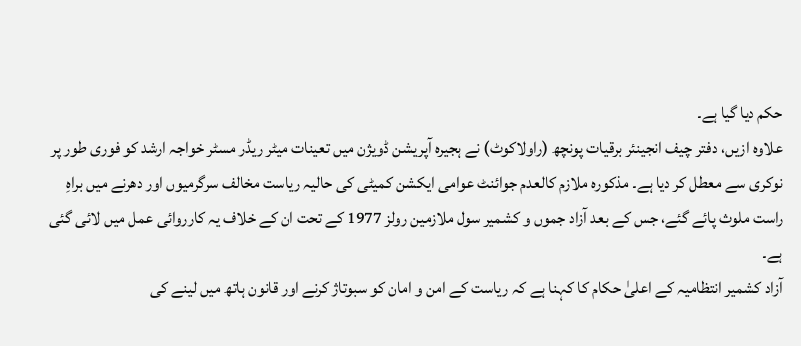حکم دیا گیا ہے۔
علاوہ ازیں، دفتر چیف انجینئر برقیات پونچھ (راولاکوٹ) نے ہجیرہ آپریشن ڈویژن میں تعینات میٹر ریڈر مسٹر خواجہ ارشد کو فوری طور پر نوکری سے معطل کر دیا ہے۔ مذکورہ ملازم کالعدم جوائنٹ عوامی ایکشن کمیٹی کی حالیہ ریاست مخالف سرگرمیوں اور دھرنے میں براہِ راست ملوث پائے گئے، جس کے بعد آزاد جموں و کشمیر سول ملازمین رولز 1977 کے تحت ان کے خلاف یہ کارروائی عمل میں لائی گئی ہے۔
آزاد کشمیر انتظامیہ کے اعلیٰ حکام کا کہنا ہے کہ ریاست کے امن و امان کو سبوتاژ کرنے اور قانون ہاتھ میں لینے کی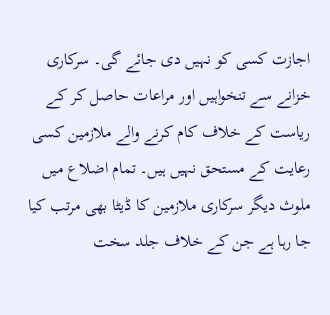اجازت کسی کو نہیں دی جائے گی۔ سرکاری خزانے سے تنخواہیں اور مراعات حاصل کر کے ریاست کے خلاف کام کرنے والے ملازمین کسی رعایت کے مستحق نہیں ہیں۔ تمام اضلاع میں ملوث دیگر سرکاری ملازمین کا ڈیٹا بھی مرتب کیا جا رہا ہے جن کے خلاف جلد سخت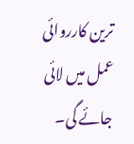ترین کارروائی عمل میں لائی جائے گی۔